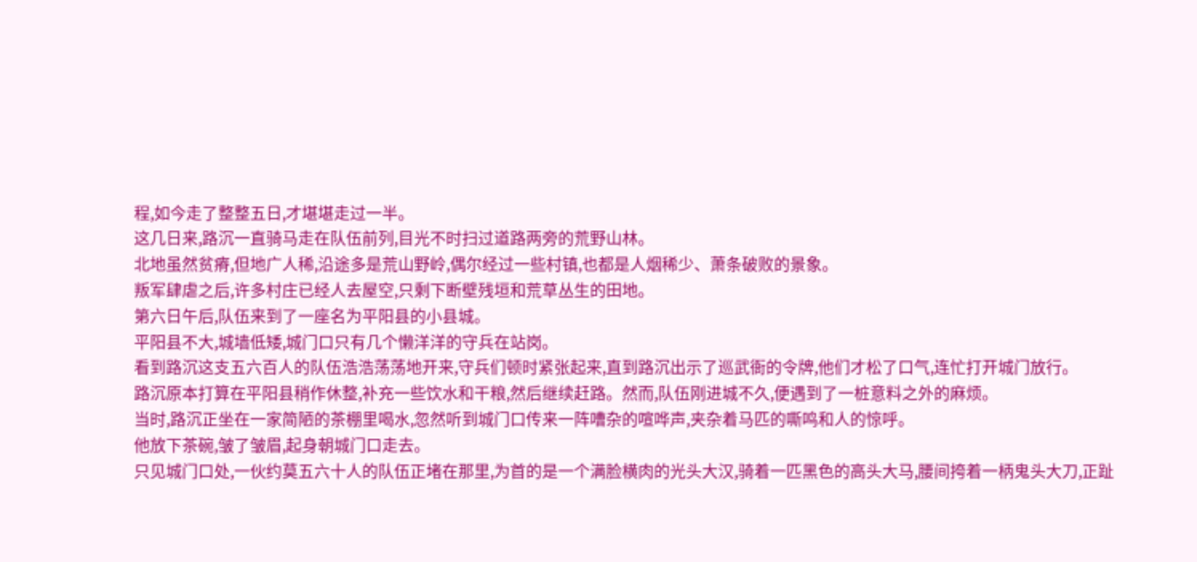程,如今走了整整五日,才堪堪走过一半。
这几日来,路沉一直骑马走在队伍前列,目光不时扫过道路两旁的荒野山林。
北地虽然贫瘠,但地广人稀,沿途多是荒山野岭,偶尔经过一些村镇,也都是人烟稀少、萧条破败的景象。
叛军肆虐之后,许多村庄已经人去屋空,只剩下断壁残垣和荒草丛生的田地。
第六日午后,队伍来到了一座名为平阳县的小县城。
平阳县不大,城墙低矮,城门口只有几个懒洋洋的守兵在站岗。
看到路沉这支五六百人的队伍浩浩荡荡地开来,守兵们顿时紧张起来,直到路沉出示了巡武衙的令牌,他们才松了口气,连忙打开城门放行。
路沉原本打算在平阳县稍作休整,补充一些饮水和干粮,然后继续赶路。然而,队伍刚进城不久,便遇到了一桩意料之外的麻烦。
当时,路沉正坐在一家简陋的茶棚里喝水,忽然听到城门口传来一阵嘈杂的喧哗声,夹杂着马匹的嘶鸣和人的惊呼。
他放下茶碗,皱了皱眉,起身朝城门口走去。
只见城门口处,一伙约莫五六十人的队伍正堵在那里,为首的是一个满脸横肉的光头大汉,骑着一匹黑色的高头大马,腰间挎着一柄鬼头大刀,正趾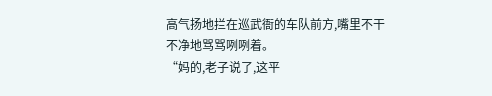高气扬地拦在巡武衙的车队前方,嘴里不干不净地骂骂咧咧着。
“妈的,老子说了,这平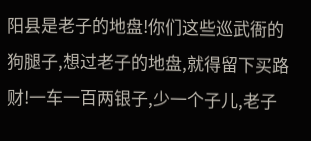阳县是老子的地盘!你们这些巡武衙的狗腿子,想过老子的地盘,就得留下买路财!一车一百两银子,少一个子儿,老子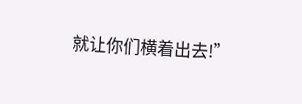就让你们横着出去!”